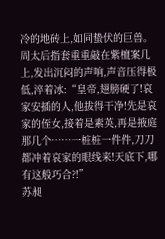冷的地砖上,如同蛰伏的巨兽。
周太后指套重重敲在紫檀案几上,发出沉闷的声响,声音压得极低,淬着冰:“皇帝,翅膀硬了!哀家安插的人,他拔得干净!先是哀家的侄女,接着是素英,再是掖庭那几个……一桩桩一件件,刀刀都冲着哀家的眼线来!天底下,哪有这般巧合?!”
苏昶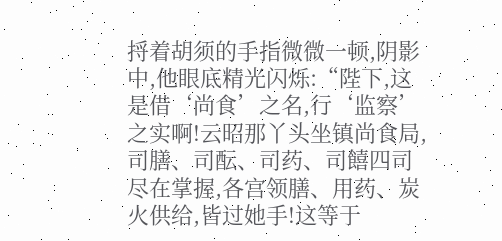捋着胡须的手指微微一顿,阴影中,他眼底精光闪烁:“陛下,这是借‘尚食’之名,行‘监察’之实啊!云昭那丫头坐镇尚食局,司膳、司酝、司药、司饎四司尽在掌握,各宫领膳、用药、炭火供给,皆过她手!这等于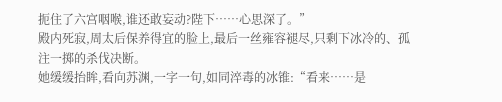扼住了六宫咽喉,谁还敢妄动?陛下……心思深了。”
殿内死寂,周太后保养得宜的脸上,最后一丝雍容褪尽,只剩下冰冷的、孤注一掷的杀伐决断。
她缓缓抬眸,看向苏渊,一字一句,如同淬毒的冰锥:“看来……是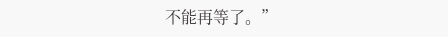不能再等了。”